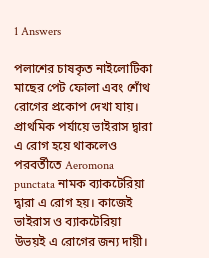1 Answers

পলাশের চাষকৃত নাইলোটিকা মাছের পেট ফোলা এবং শোঁথ রোগের প্রকোপ দেখা যায়। প্রাথমিক পর্যায়ে ভাইরাস দ্বারা এ রোগ হয়ে থাকলেও পরবর্তীতে Aeromona punctata নামক ব্যাকটেরিয়া দ্বারা এ রোগ হয়। কাজেই ভাইরাস ও ব্যাকটেরিয়া উভয়ই এ রোগের জন্য দায়ী।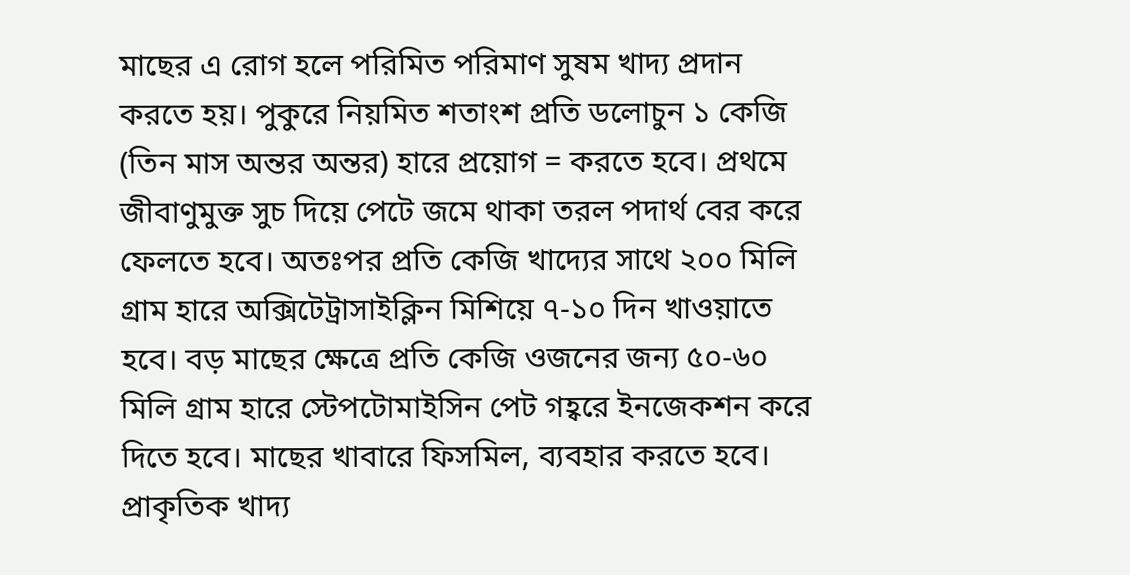মাছের এ রোগ হলে পরিমিত পরিমাণ সুষম খাদ্য প্রদান করতে হয়। পুকুরে নিয়মিত শতাংশ প্রতি ডলোচুন ১ কেজি (তিন মাস অন্তর অন্তর) হারে প্রয়োগ = করতে হবে। প্রথমে জীবাণুমুক্ত সুচ দিয়ে পেটে জমে থাকা তরল পদার্থ বের করে ফেলতে হবে। অতঃপর প্রতি কেজি খাদ্যের সাথে ২০০ মিলি গ্রাম হারে অক্সিটেট্রাসাইক্লিন মিশিয়ে ৭-১০ দিন খাওয়াতে হবে। বড় মাছের ক্ষেত্রে প্রতি কেজি ওজনের জন্য ৫০-৬০ মিলি গ্রাম হারে স্টেপটোমাইসিন পেট গহ্বরে ইনজেকশন করে দিতে হবে। মাছের খাবারে ফিসমিল, ব্যবহার করতে হবে। প্রাকৃতিক খাদ্য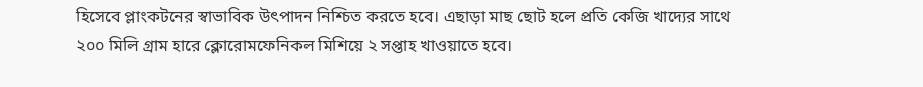হিসেবে প্লাংকটনের স্বাভাবিক উৎপাদন নিশ্চিত করতে হবে। এছাড়া মাছ ছোট হলে প্রতি কেজি খাদ্যের সাথে ২০০ মিলি গ্রাম হারে ক্লোরোমফেনিকল মিশিয়ে ২ সপ্তাহ খাওয়াতে হবে।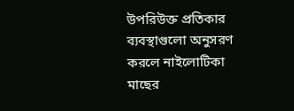উপরিউক্ত প্রতিকার ব্যবস্থাগুলো অনুসরণ করলে নাইলোটিকা মাছের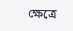ক্ষেত্রে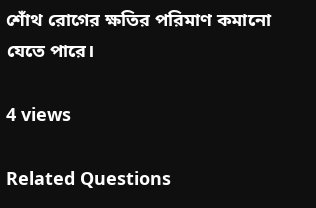শোঁথ রোগের ক্ষতির পরিমাণ কমানো যেতে পারে।

4 views

Related Questions